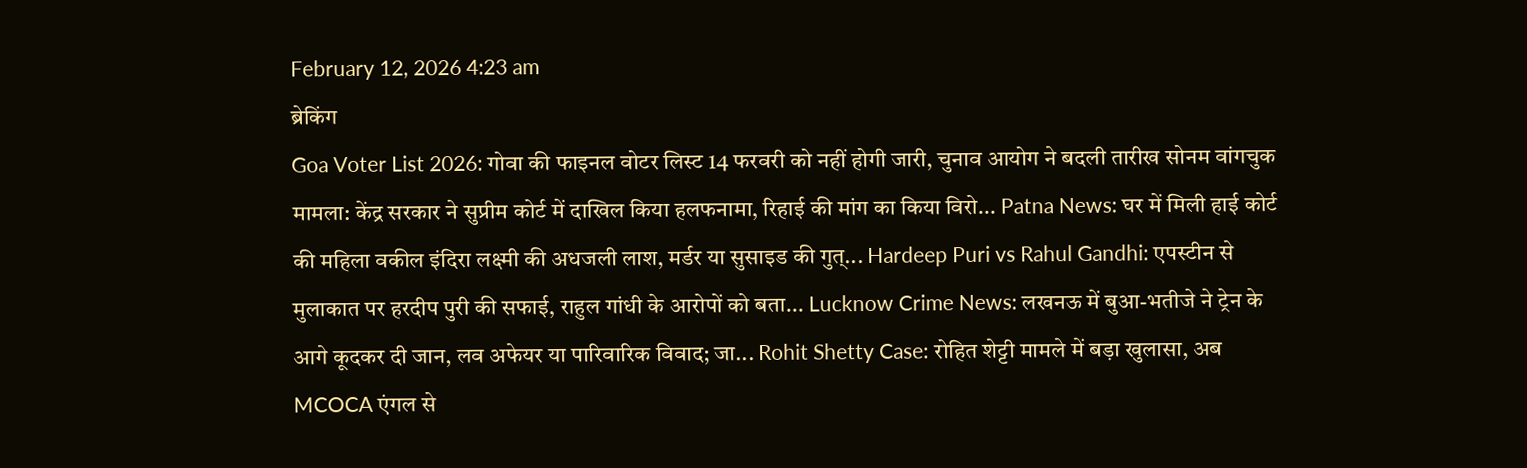February 12, 2026 4:23 am
ब्रेकिंग
Goa Voter List 2026: गोवा की फाइनल वोटर लिस्ट 14 फरवरी को नहीं होगी जारी, चुनाव आयोग ने बदली तारीख सोनम वांगचुक मामला: केंद्र सरकार ने सुप्रीम कोर्ट में दाखिल किया हलफनामा, रिहाई की मांग का किया विरो... Patna News: घर में मिली हाई कोर्ट की महिला वकील इंदिरा लक्ष्मी की अधजली लाश, मर्डर या सुसाइड की गुत्... Hardeep Puri vs Rahul Gandhi: एपस्टीन से मुलाकात पर हरदीप पुरी की सफाई, राहुल गांधी के आरोपों को बता... Lucknow Crime News: लखनऊ में बुआ-भतीजे ने ट्रेन के आगे कूदकर दी जान, लव अफेयर या पारिवारिक विवाद; जा... Rohit Shetty Case: रोहित शेट्टी मामले में बड़ा खुलासा, अब MCOCA एंगल से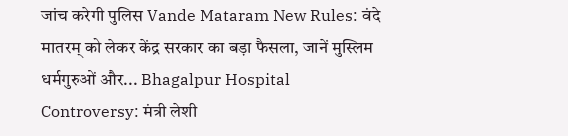जांच करेगी पुलिस Vande Mataram New Rules: वंदे मातरम् को लेकर केंद्र सरकार का बड़ा फैसला, जानें मुस्लिम धर्मगुरुओं और... Bhagalpur Hospital Controversy: मंत्री लेशी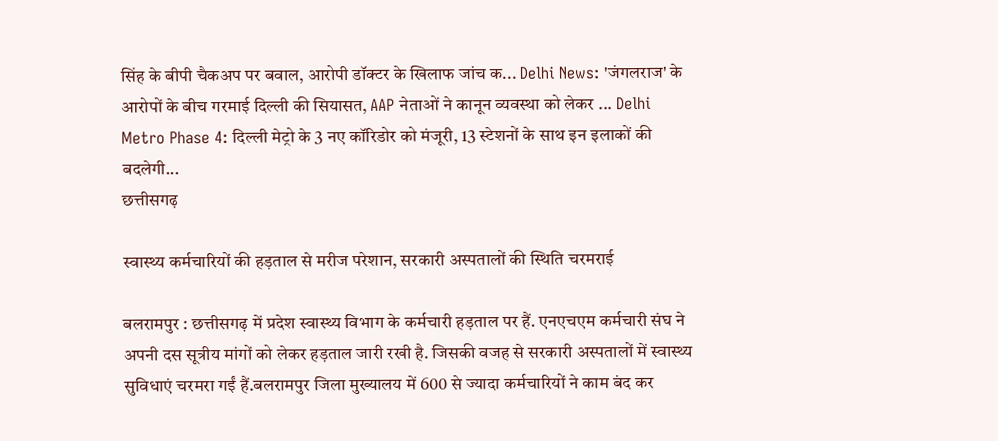सिंह के बीपी चैकअप पर बवाल, आरोपी डॉक्टर के खिलाफ जांच क... Delhi News: 'जंगलराज' के आरोपों के बीच गरमाई दिल्ली की सियासत, AAP नेताओं ने कानून व्यवस्था को लेकर ... Delhi Metro Phase 4: दिल्ली मेट्रो के 3 नए कॉरिडोर को मंजूरी, 13 स्टेशनों के साथ इन इलाकों की बदलेगी...
छत्तीसगढ़

स्वास्थ्य कर्मचारियों की हड़ताल से मरीज परेशान, सरकारी अस्पतालों की स्थिति चरमराई

बलरामपुर : छत्तीसगढ़ में प्रदेश स्वास्थ्य विभाग के कर्मचारी हड़ताल पर हैं. एनएचएम कर्मचारी संघ ने अपनी दस सूत्रीय मांगों को लेकर हड़ताल जारी रखी है. जिसकी वजह से सरकारी अस्पतालों में स्वास्थ्य सुविधाएं चरमरा गईं हैं.बलरामपुर जिला मुख्यालय में 600 से ज्यादा कर्मचारियों ने काम बंद कर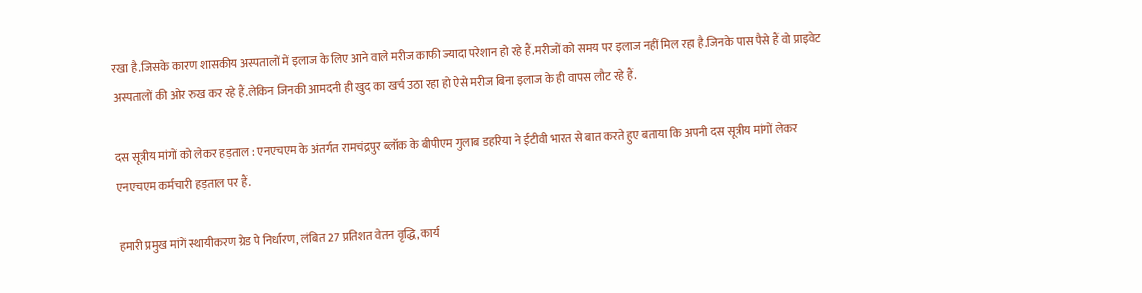रखा है.जिसके कारण शासकीय अस्पतालों में इलाज के लिए आने वाले मरीज काफी ज्यादा परेशान हो रहे हैं.मरीजों को समय पर इलाज नहीं मिल रहा है.जिनके पास पैसे हैं वो प्राइवेट अस्पतालों की ओर रुख कर रहे हैं.लेकिन जिनकी आमदनी ही खुद का खर्च उठा रहा हो ऐसे मरीज बिना इलाज के ही वापस लौट रहे हैं.

दस सूत्रीय मांगों को लेकर हड़ताल : एनएचएम के अंतर्गत रामचंद्रपुर ब्लॉक के बीपीएम गुलाब डहरिया ने ईटीवी भारत से बात करते हुए बताया कि अपनी दस सूत्रीय मांगों लेकर एनएचएम कर्मचारी हड़ताल पर हैं.

हमारी प्रमुख मांगें स्थायीकरण ग्रेड पे निर्धारण, लंबित 27 प्रतिशत वेतन वृद्धि, कार्य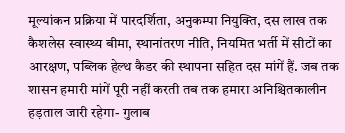मूल्यांकन प्रक्रिया में पारदर्शिता, अनुकम्पा नियुक्ति, दस लाख तक कैशलेस स्वास्थ्य बीमा, स्थानांतरण नीति, नियमित भर्ती में सीटों का आरक्षण, पब्लिक हेल्थ कैडर की स्थापना सहित दस मांगें हैं. जब तक शासन हमारी मांगें पूरी नहीं करती तब तक हमारा अनिश्चितकालीन हड़ताल जारी रहेगा- गुलाब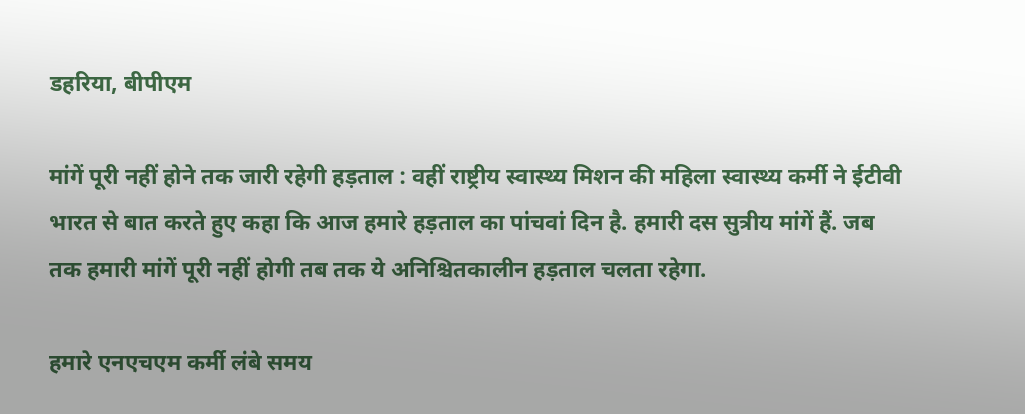डहरिया, बीपीएम

मांगें पूरी नहीं होने तक जारी रहेगी हड़ताल : वहीं राष्ट्रीय स्वास्थ्य मिशन की महिला स्वास्थ्य कर्मी ने ईटीवी भारत से बात करते हुए कहा कि आज हमारे हड़ताल का पांचवां दिन है. हमारी दस सुत्रीय मांगें हैं. जब तक हमारी मांगें पूरी नहीं होगी तब तक ये अनिश्चितकालीन हड़ताल चलता रहेगा.

हमारे एनएचएम कर्मी लंबे समय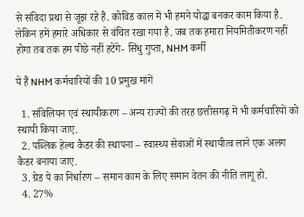से संविदा प्रथा से जूझ रहे हैं. कोविड काल में भी हमने योद्धा बनकर काम किया है. लेकिन हमें हमारे अधिकार से वंचित रखा गया है. जब तक हमारा नियमितीकरण नहीं होगा तब तक हम पीछे नहीं हटेंगे- सिंधु गुप्ता, NHM कर्मी

ये हैं NHM कर्मचारियों की 10 प्रमुख मांगें

  1. संविलियन एवं स्थायीकरण – अन्य राज्यों की तरह छत्तीसगढ़ में भी कर्मचारियों को स्थायी किया जाए.
  2. पब्लिक हेल्थ कैडर की स्थापना – स्वास्थ्य सेवाओं में स्थायीत्व लाने एक अलग कैडर बनाया जाए.
  3. ग्रेड पे का निर्धारण – समान काम के लिए समान वेतन की नीति लागू हो.
  4. 27%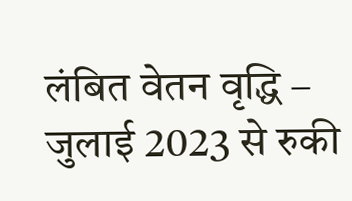लंबित वेतन वृद्धि – जुलाई 2023 से रुकी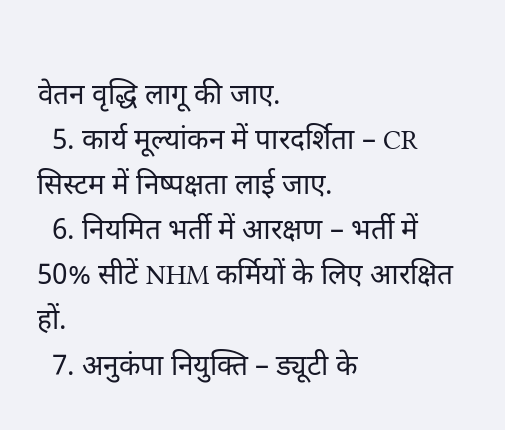वेतन वृद्धि लागू की जाए.
  5. कार्य मूल्यांकन में पारदर्शिता – CR सिस्टम में निष्पक्षता लाई जाए.
  6. नियमित भर्ती में आरक्षण – भर्ती में 50% सीटें NHM कर्मियों के लिए आरक्षित हों.
  7. अनुकंपा नियुक्ति – ड्यूटी के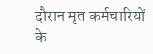दौरान मृत कर्मचारियों के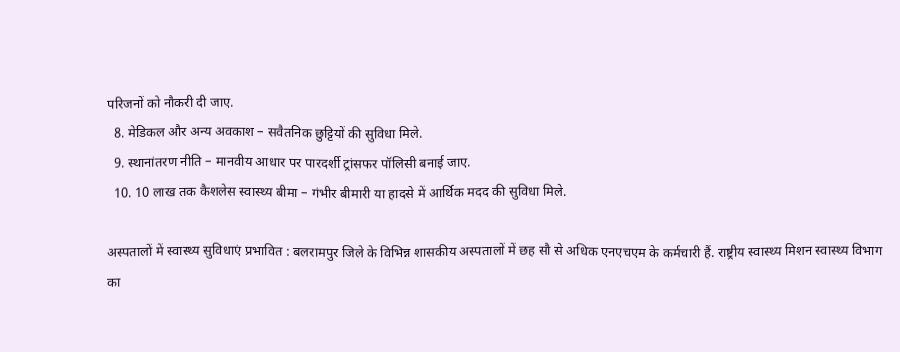परिजनों को नौकरी दी जाए.
  8. मेडिकल और अन्य अवकाश – सवैतनिक छुट्टियों की सुविधा मिले.
  9. स्थानांतरण नीति – मानवीय आधार पर पारदर्शी ट्रांसफर पॉलिसी बनाई जाए.
  10. 10 लाख तक कैशलेस स्वास्थ्य बीमा – गंभीर बीमारी या हादसे में आर्थिक मदद की सुविधा मिले.

अस्पतालों में स्वास्थ्य सुविधाएं प्रभावित : बलरामपुर जिले के विभिन्न शासकीय अस्पतालों में छह सौ से अधिक एनएचएम के कर्मचारी हैं. राष्ट्रीय स्वास्थ्य मिशन स्वास्थ्य विभाग का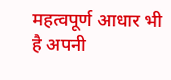महत्वपूर्ण आधार भी है अपनी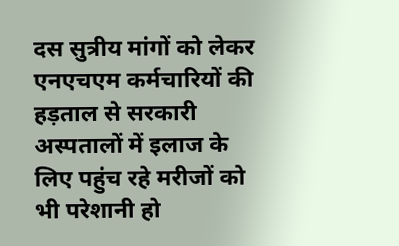दस सुत्रीय मांगों को लेकर एनएचएम कर्मचारियों की हड़ताल से सरकारी अस्पतालों में इलाज के लिए पहुंच रहे मरीजों को भी परेशानी हो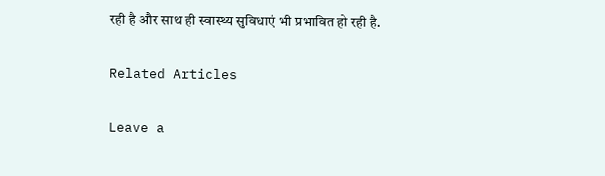रही है और साथ ही स्वास्थ्य सुविधाएं भी प्रभावित हो रही है.

Related Articles

Leave a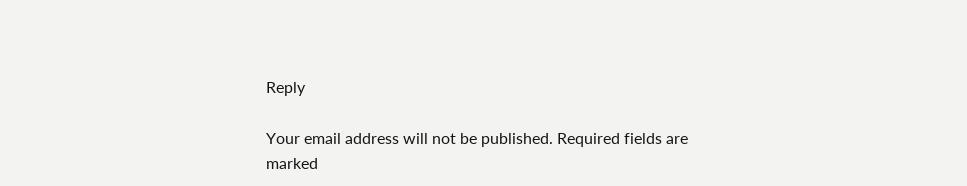Reply

Your email address will not be published. Required fields are marked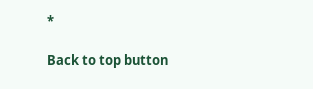*

Back to top button